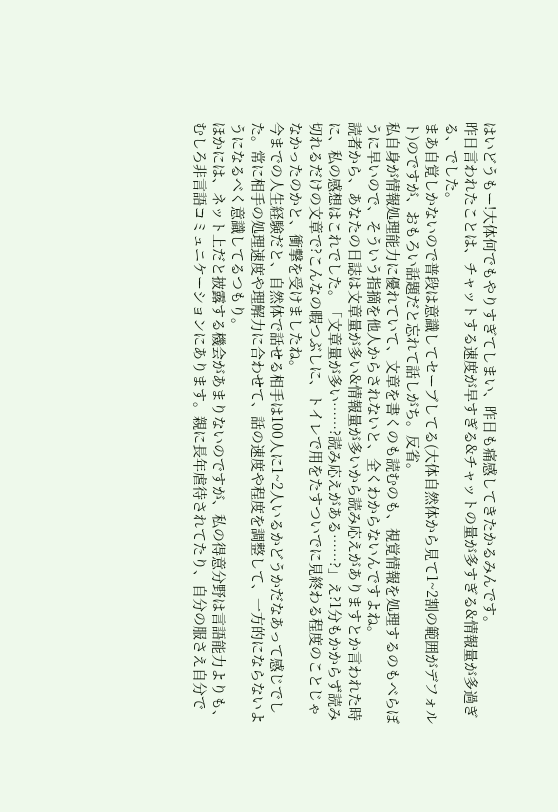はいどうもー!大体何でもやりすぎてしまい、昨日も痛感してきたかるみんです。
昨日言われたことは、チャットする速度が早すぎる&チャットの量が多すぎる&情報量が多過ぎる、でした。
まあ自覚しかないので普段は意識してセーブしてる(大体自然体から見て1~2割の範囲がデフォルト)のですが、おもろい話題だと忘れて話しがち。反省。
私自身が情報処理能力に優れていて、文章を書くのも読むのも、視覚情報を処理するのもべらぼうに早いので、そういう指摘を他人からされないと、全くわからないんですよね。
読者から、あなたの日誌は文章量が多い&情報量が多いから読み応えがありますとか言われた時に、私の感想はこれでした。「文章量が多い……?読み応えがある……?」え?1分もかからず読み切れるだけの文章で?こんなの暇つぶしに、トイレで用をたすついでに見終わる程度のことじゃなかったのかと、衝撃を受けましたね。
今までの人生経験だと、自然体で話せる相手は100人に1~2人いるかどうかだなあって感じでした。常に相手の処理速度や理解力に合わせて、話の速度や程度を調整して、一方的にならないようになるべく意識してるつもり。
ほかには、ネット上だと披露する機会があまりないのですが、私の得意分野は言語能力よりも、むしろ非言語コミュニケーションにあります。親に長年虐待されてたり、自分の服さえ自分で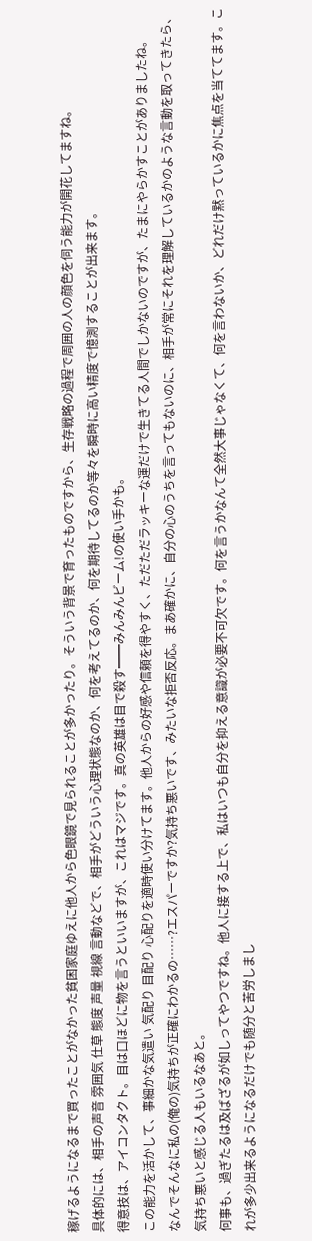稼げるようになるまで買ったことがなかった貧困家庭ゆえに他人から色眼鏡で見られることが多かったり。そういう背景で育ったものですから、生存戦略の過程で周囲の人の顔色を伺う能力が開花してますね。
具体的には、相手の声音 雰囲気 仕草 態度 声量 視線 言動などで、相手がどういう心理状態なのか、何を考えてるのか、何を期待してるのか等々を瞬時に高い精度で憶測することが出来ます。
得意技は、アイコンタクト。目は口ほどに物を言うといいますが、これはマジです。真の英雄は目で殺す━━みんみんビーム!の使い手かも。
この能力を活かして、事細かな気遣い 気配り 目配り 心配りを適時使い分けてます。他人からの好感や信頼を得やすく、ただただラッキーな運だけで生きてる人間でしかないのですが、たまにやらかすことがありましたね。
なんでそんなに私の(俺の)気持ちが正確にわかるの……?エスパーですか?気持ち悪いです、みたいな拒否反応。まあ確かに、自分の心のうちを言ってもないのに、相手が常にそれを理解しているかのような言動を取ってきたら、気持ち悪いと感じる人もいるなあと。
何事も、過ぎたるは及ばざるが如しってやつですね。他人に接する上で、私はいつも自分を抑える意識が必要不可欠です。何を言うかなんて全然大事じゃなくて、何を言わないか、どれだけ黙っているかに焦点を当ててます。これが多少出来るようになるだけでも随分と苦労しまし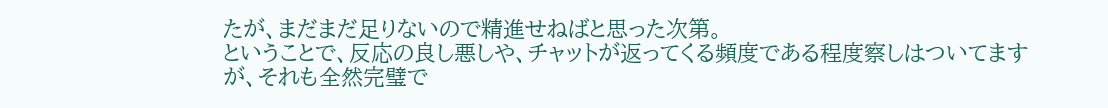たが、まだまだ足りないので精進せねばと思った次第。
ということで、反応の良し悪しや、チャットが返ってくる頻度である程度察しはついてますが、それも全然完璧で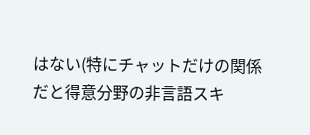はない(特にチャットだけの関係だと得意分野の非言語スキ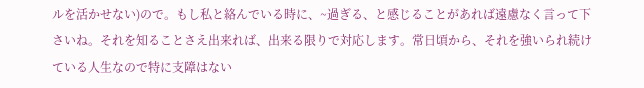ルを活かせない)ので。もし私と絡んでいる時に、~過ぎる、と感じることがあれば遠慮なく言って下さいね。それを知ることさえ出来れば、出来る限りで対応します。常日頃から、それを強いられ続けている人生なので特に支障はない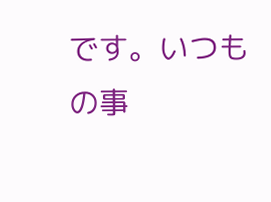です。いつもの事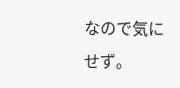なので気にせず。